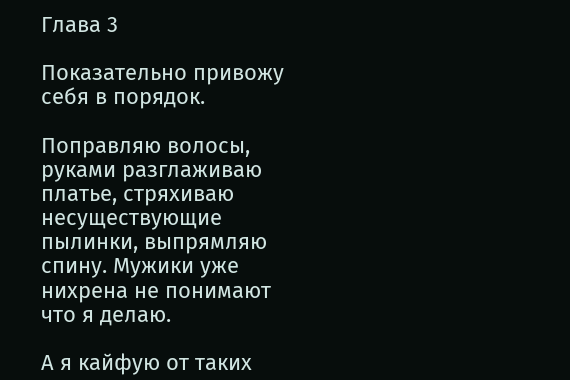Глава 3

Показательно привожу себя в порядок.

Поправляю волосы, руками разглаживаю платье, стряхиваю несуществующие пылинки, выпрямляю спину. Мужики уже нихрена не понимают что я делаю.

А я кайфую от таких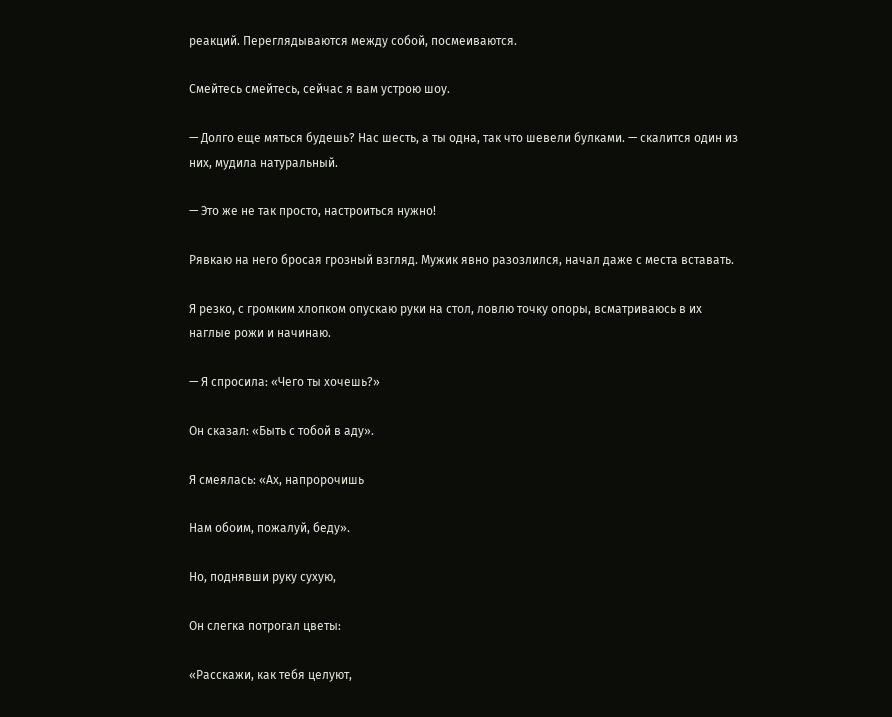реакций. Переглядываются между собой, посмеиваются.

Смейтесь смейтесь, сейчас я вам устрою шоу.

— Долго еще мяться будешь? Нас шесть, а ты одна, так что шевели булками. — скалится один из них, мудила натуральный.

— Это же не так просто, настроиться нужно!

Рявкаю на него бросая грозный взгляд. Мужик явно разозлился, начал даже с места вставать.

Я резко, с громким хлопком опускаю руки на стол, ловлю точку опоры, всматриваюсь в их наглые рожи и начинаю.

— Я спросила: «Чего ты хочешь?»

Он сказал: «Быть с тобой в аду».

Я смеялась: «Ах, напророчишь

Нам обоим, пожалуй, беду».

Но, поднявши руку сухую,

Он слегка потрогал цветы:

«Расскажи, как тебя целуют,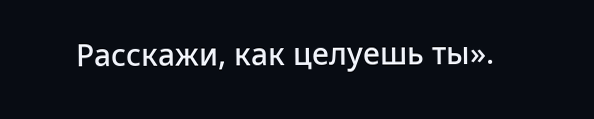Расскажи, как целуешь ты».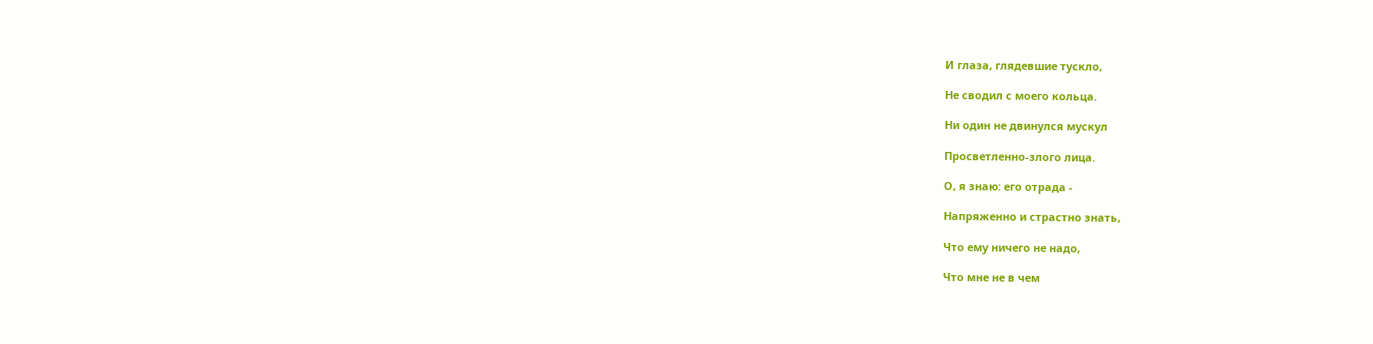И глаза, глядевшие тускло,

Не сводил с моего кольца.

Ни один не двинулся мускул

Просветленно-злого лица.

О, я знаю: его отрада -

Напряженно и страстно знать,

Что ему ничего не надо,

Что мне не в чем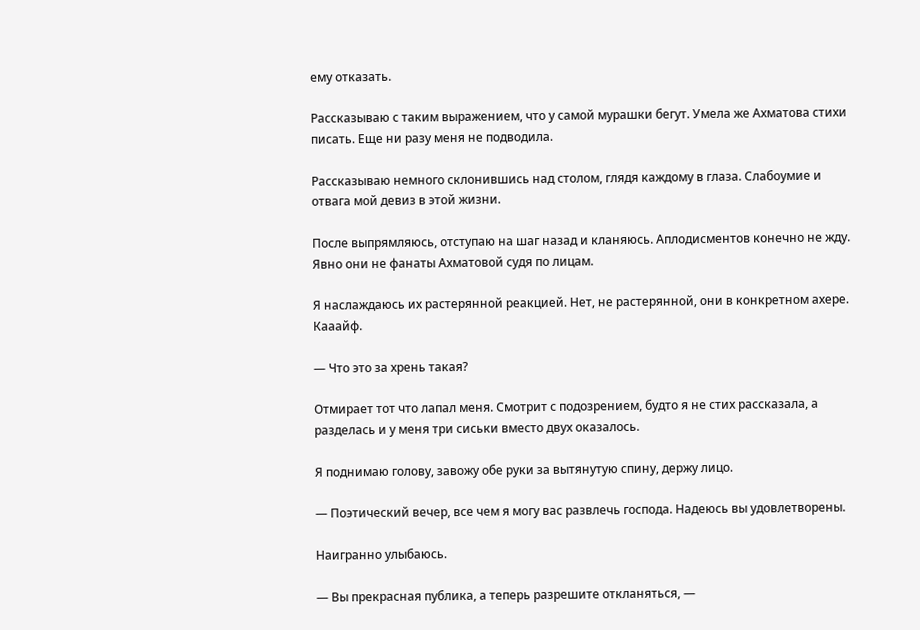ему отказать.

Рассказываю с таким выражением, что у самой мурашки бегут. Умела же Ахматова стихи писать. Еще ни разу меня не подводила.

Рассказываю немного склонившись над столом, глядя каждому в глаза. Слабоумие и отвага мой девиз в этой жизни.

После выпрямляюсь, отступаю на шаг назад и кланяюсь. Аплодисментов конечно не жду. Явно они не фанаты Ахматовой судя по лицам.

Я наслаждаюсь их растерянной реакцией. Нет, не растерянной, они в конкретном ахере. Кааайф.

— Что это за хрень такая?

Отмирает тот что лапал меня. Смотрит с подозрением, будто я не стих рассказала, а разделась и у меня три сиськи вместо двух оказалось.

Я поднимаю голову, завожу обе руки за вытянутую спину, держу лицо.

— Поэтический вечер, все чем я могу вас развлечь господа. Надеюсь вы удовлетворены.

Наигранно улыбаюсь.

— Вы прекрасная публика, а теперь разрешите откланяться, —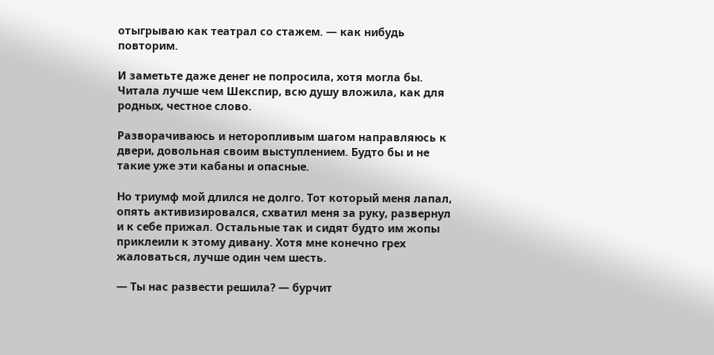отыгрываю как театрал со стажем. — как нибудь повторим.

И заметьте даже денег не попросила, хотя могла бы. Читала лучше чем Шекспир, всю душу вложила, как для родных, честное слово.

Разворачиваюсь и неторопливым шагом направляюсь к двери, довольная своим выступлением. Будто бы и не такие уже эти кабаны и опасные.

Но триумф мой длился не долго. Тот который меня лапал, опять активизировался, схватил меня за руку, развернул и к себе прижал. Остальные так и сидят будто им жопы приклеили к этому дивану. Хотя мне конечно грех жаловаться, лучше один чем шесть.

— Ты нас развести решила? — бурчит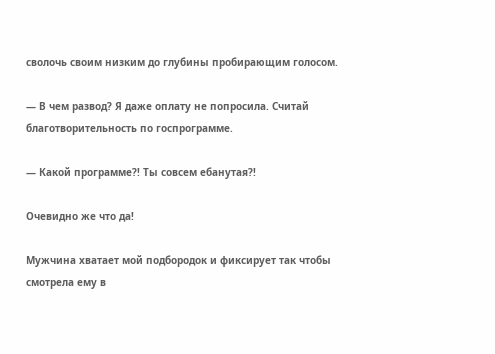сволочь своим низким до глубины пробирающим голосом.

— В чем развод? Я даже оплату не попросила. Считай благотворительность по госпрограмме.

— Какой программе?! Ты совсем ебанутая?!

Очевидно же что да!

Мужчина хватает мой подбородок и фиксирует так чтобы смотрела ему в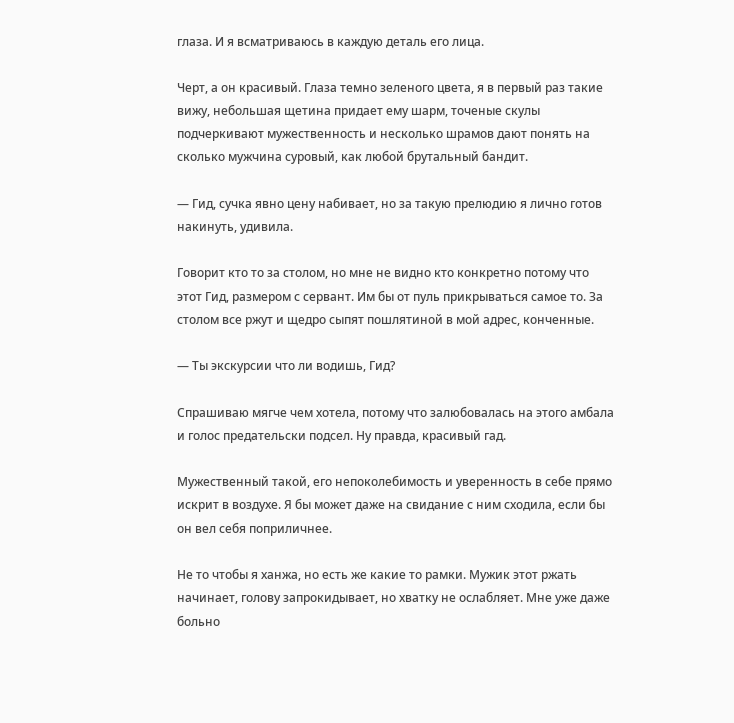глаза. И я всматриваюсь в каждую деталь его лица.

Черт, а он красивый. Глаза темно зеленого цвета, я в первый раз такие вижу, небольшая щетина придает ему шарм, точеные скулы подчеркивают мужественность и несколько шрамов дают понять на сколько мужчина суровый, как любой брутальный бандит.

— Гид, сучка явно цену набивает, но за такую прелюдию я лично готов накинуть, удивила.

Говорит кто то за столом, но мне не видно кто конкретно потому что этот Гид, размером с сервант. Им бы от пуль прикрываться самое то. За столом все ржут и щедро сыпят пошлятиной в мой адрес, конченные.

— Ты экскурсии что ли водишь, Гид?

Спрашиваю мягче чем хотела, потому что залюбовалась на этого амбала и голос предательски подсел. Ну правда, красивый гад.

Мужественный такой, его непоколебимость и уверенность в себе прямо искрит в воздухе. Я бы может даже на свидание с ним сходила, если бы он вел себя поприличнее.

Не то чтобы я ханжа, но есть же какие то рамки. Мужик этот ржать начинает, голову запрокидывает, но хватку не ослабляет. Мне уже даже больно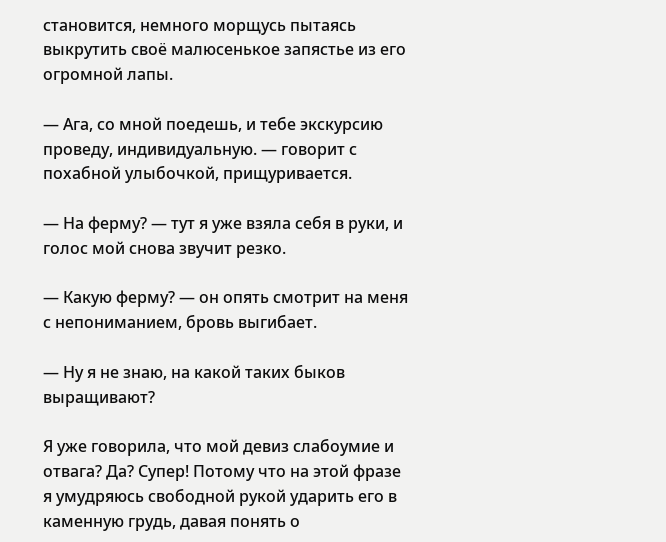становится, немного морщусь пытаясь выкрутить своё малюсенькое запястье из его огромной лапы.

— Ага, со мной поедешь, и тебе экскурсию проведу, индивидуальную. — говорит с похабной улыбочкой, прищуривается.

— На ферму? — тут я уже взяла себя в руки, и голос мой снова звучит резко.

— Какую ферму? — он опять смотрит на меня с непониманием, бровь выгибает.

— Ну я не знаю, на какой таких быков выращивают?

Я уже говорила, что мой девиз слабоумие и отвага? Да? Супер! Потому что на этой фразе я умудряюсь свободной рукой ударить его в каменную грудь, давая понять о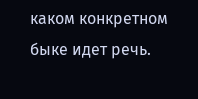каком конкретном быке идет речь.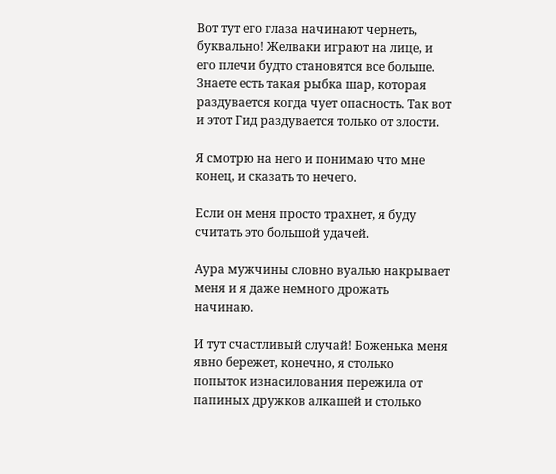Вот тут его глаза начинают чернеть, буквально! Желваки играют на лице, и его плечи будто становятся все больше. Знаете есть такая рыбка шар, которая раздувается когда чует опасность. Так вот и этот Гид раздувается только от злости.

Я смотрю на него и понимаю что мне конец, и сказать то нечего.

Если он меня просто трахнет, я буду считать это большой удачей.

Аура мужчины словно вуалью накрывает меня и я даже немного дрожать начинаю.

И тут счастливый случай! Боженька меня явно бережет, конечно, я столько попыток изнасилования пережила от папиных дружков алкашей и столько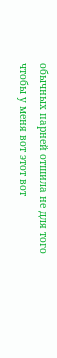обычных парней отшила не для того чтобы у меня вот этот вот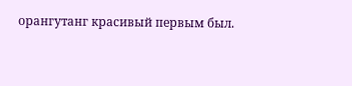орангутанг красивый первым был.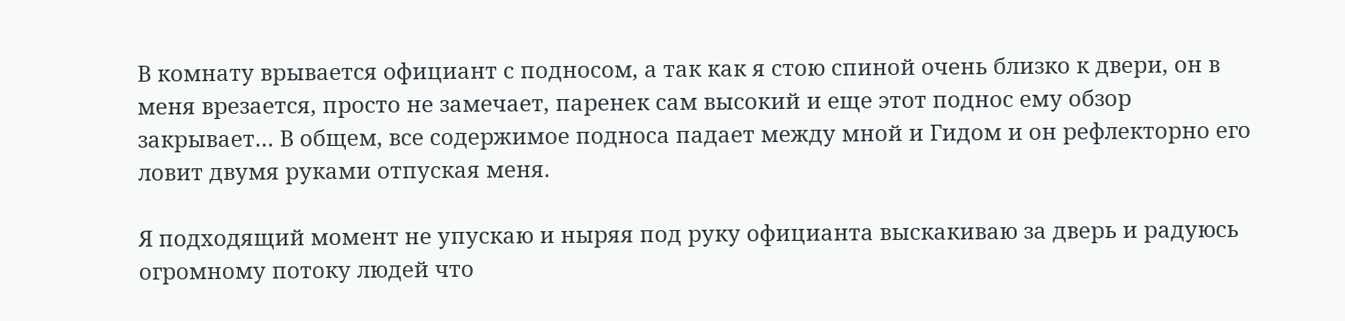В комнату врывается официант с подносом, а так как я стою спиной очень близко к двери, он в меня врезается, просто не замечает, паренек сам высокий и еще этот поднос ему обзор закрывает… В общем, все содержимое подноса падает между мной и Гидом и он рефлекторно его ловит двумя руками отпуская меня.

Я подходящий момент не упускаю и ныряя под руку официанта выскакиваю за дверь и радуюсь огромному потоку людей что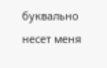буквально несет меня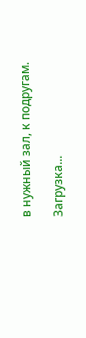в нужный зал, к подругам.

Загрузка...